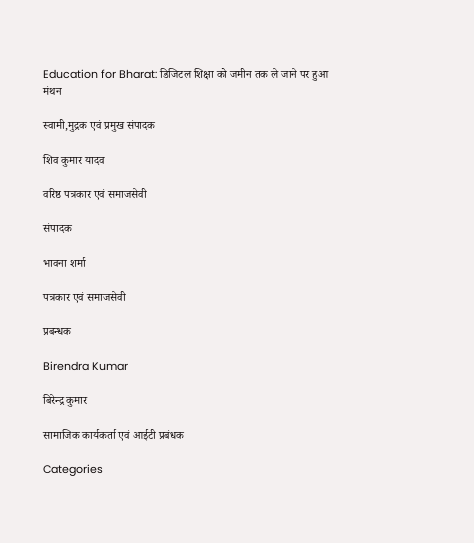Education for Bharat: डिजिटल शिक्षा को जमीन तक ले जाने पर हुआ मंथन

स्वामी,मुद्रक एवं प्रमुख संपादक

शिव कुमार यादव

वरिष्ठ पत्रकार एवं समाजसेवी

संपादक

भावना शर्मा

पत्रकार एवं समाजसेवी

प्रबन्धक

Birendra Kumar

बिरेन्द्र कुमार

सामाजिक कार्यकर्ता एवं आईटी प्रबंधक

Categories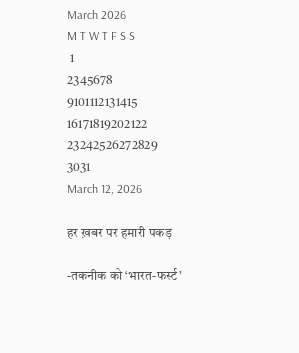March 2026
M T W T F S S
 1
2345678
9101112131415
16171819202122
23242526272829
3031
March 12, 2026

हर ख़बर पर हमारी पकड़

-तकनीक को ‘भारत-फर्स्ट’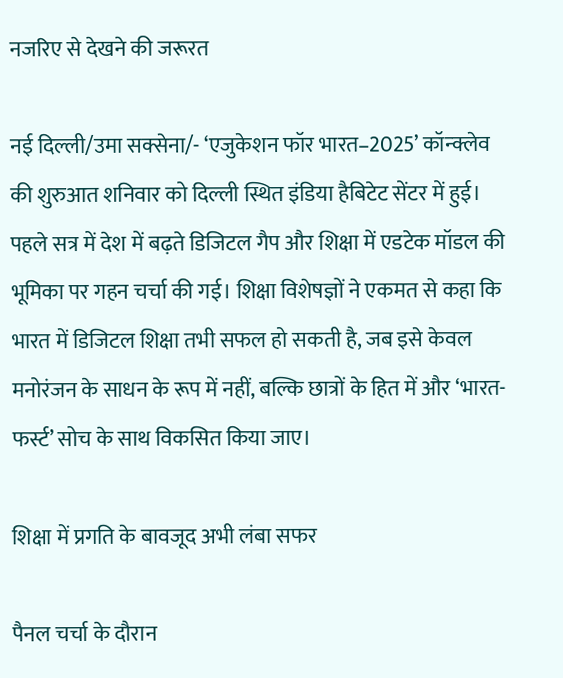नजरिए से देखने की जरूरत

नई दिल्ली/उमा सक्सेना/- ‘एजुकेशन फॉर भारत–2025’ कॉन्क्लेव की शुरुआत शनिवार को दिल्ली स्थित इंडिया हैबिटेट सेंटर में हुई। पहले सत्र में देश में बढ़ते डिजिटल गैप और शिक्षा में एडटेक मॉडल की भूमिका पर गहन चर्चा की गई। शिक्षा विशेषज्ञों ने एकमत से कहा कि भारत में डिजिटल शिक्षा तभी सफल हो सकती है, जब इसे केवल मनोरंजन के साधन के रूप में नहीं, बल्कि छात्रों के हित में और ‘भारत-फर्स्ट’ सोच के साथ विकसित किया जाए।

शिक्षा में प्रगति के बावजूद अभी लंबा सफर

पैनल चर्चा के दौरान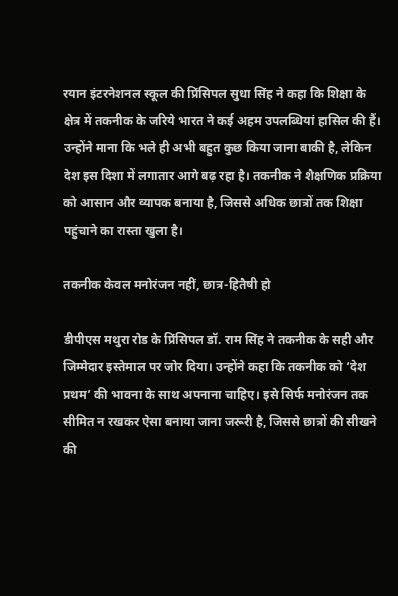रयान इंटरनेशनल स्कूल की प्रिंसिपल सुधा सिंह ने कहा कि शिक्षा के क्षेत्र में तकनीक के जरिये भारत ने कई अहम उपलब्धियां हासिल की हैं। उन्होंने माना कि भले ही अभी बहुत कुछ किया जाना बाकी है, लेकिन देश इस दिशा में लगातार आगे बढ़ रहा है। तकनीक ने शैक्षणिक प्रक्रिया को आसान और व्यापक बनाया है, जिससे अधिक छात्रों तक शिक्षा पहुंचाने का रास्ता खुला है।

तकनीक केवल मनोरंजन नहीं, छात्र-हितैषी हो

डीपीएस मथुरा रोड के प्रिंसिपल डॉ. राम सिंह ने तकनीक के सही और जिम्मेदार इस्तेमाल पर जोर दिया। उन्होंने कहा कि तकनीक को ‘देश प्रथम’ की भावना के साथ अपनाना चाहिए। इसे सिर्फ मनोरंजन तक सीमित न रखकर ऐसा बनाया जाना जरूरी है, जिससे छात्रों की सीखने की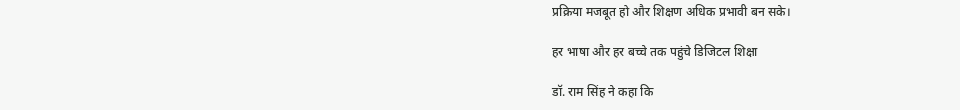प्रक्रिया मजबूत हो और शिक्षण अधिक प्रभावी बन सके।

हर भाषा और हर बच्चे तक पहुंचे डिजिटल शिक्षा

डॉ. राम सिंह ने कहा कि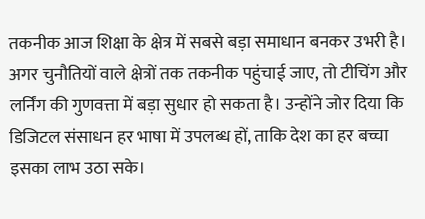तकनीक आज शिक्षा के क्षेत्र में सबसे बड़ा समाधान बनकर उभरी है। अगर चुनौतियों वाले क्षेत्रों तक तकनीक पहुंचाई जाए, तो टीचिंग और लर्निंग की गुणवत्ता में बड़ा सुधार हो सकता है। उन्होंने जोर दिया कि डिजिटल संसाधन हर भाषा में उपलब्ध हों, ताकि देश का हर बच्चा इसका लाभ उठा सके।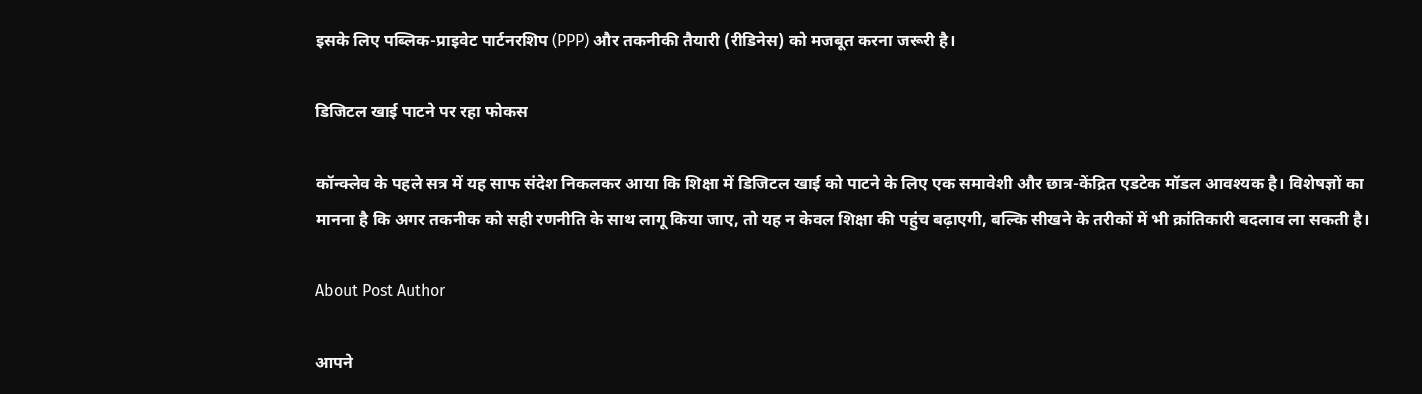इसके लिए पब्लिक-प्राइवेट पार्टनरशिप (PPP) और तकनीकी तैयारी (रीडिनेस) को मजबूत करना जरूरी है।

डिजिटल खाई पाटने पर रहा फोकस

कॉन्क्लेव के पहले सत्र में यह साफ संदेश निकलकर आया कि शिक्षा में डिजिटल खाई को पाटने के लिए एक समावेशी और छात्र-केंद्रित एडटेक मॉडल आवश्यक है। विशेषज्ञों का मानना है कि अगर तकनीक को सही रणनीति के साथ लागू किया जाए, तो यह न केवल शिक्षा की पहुंच बढ़ाएगी, बल्कि सीखने के तरीकों में भी क्रांतिकारी बदलाव ला सकती है।

About Post Author

आपने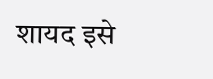शायद इसे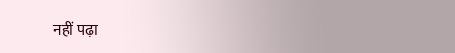नहीं पढ़ा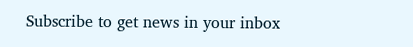Subscribe to get news in your inbox